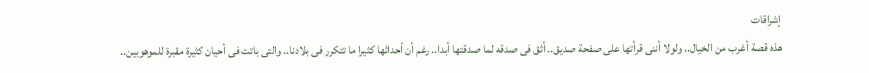إشراقات
هذه قصة أغرب من الخيال.. ولولا أننى قرأتها على صفحة صديق.. أثق فى صدقه لما صدقتها أبدا.. رغم أن أحداثها كثيرا ما تتكرر فى بلادنا.. والتى باتت فى أحيان كثيرة مقبرة للموهوبين..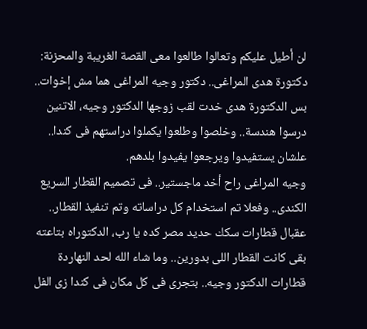لن أطيل عليكم وتعالوا طالعوا معى القصة الغريبة والمحزنة:
دكتورة هدى المراغى.. دكتور وجيه المراغى هما مش إخوات.. بس الدكتورة هدى خدت لقب زوجها الدكتور وجيه، الاتنين درسوا هندسة.. وخلصوا وطلعوا يكملوا دراستهم فى كندا.. علشان يستفيدوا ويرجعوا يفيدوا بلدهم.
وجيه المراغى راح أخد ماجستير.. فى تصميم القطار السريع الكندى.. وفعلا تم استخدام كل دراساته وتم تنفيذ القطار.. عقبال قطارات سكك حديد مصر كده يا رب، الدكتوراه بتاعته بقى كانت القطار اللى بدورين.. وما شاء الله لحد النهاردة قطارات الدكتور وجيه.. بتجرى فى كل مكان فى كندا زى الفل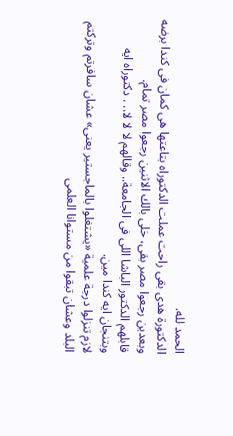الحمد لله.
الدكتورة هدى بقى راحت عملت الدكتوراه بتاعتها هى كمان فى كندا برضه وبعدين رجعوا مصر بقى، خلى بالك الاثنين رجعوا مصر تمام.
قابلهم الدكتور الباشا اللى فى الجامعة.. وقالهم لا لا لا.. . دكتوراه ايه وبتنجان ايه كندا مين.
لازم تنزلوا درجة علمية «يشتغلوا بالماجستير يعنى» عشان سافرتم وتركتم البلد وعشان تبقوا من مستوانا العلمى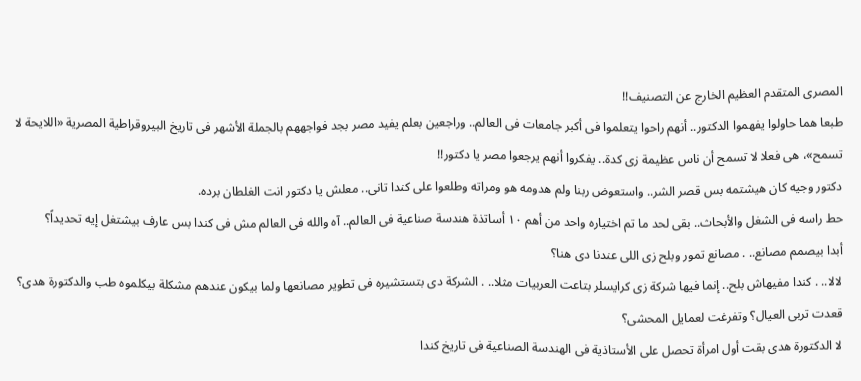المصرى المتقدم العظيم الخارج عن التصنيف!!
طبعا هما حاولوا يفهموا الدكتور.. أنهم راحوا يتعلموا فى أكبر جامعات فى العالم.. وراجعين بعلم يفيد مصر بجد فواجههم بالجملة الأشهر فى تاريخ البيروقراطية المصرية «اللايحة لا تسمح»، هى فعلا لا تسمح أن ناس عظيمة زى كدة.. يفكروا أنهم يرجعوا مصر يا دكتور!!
دكتور وجيه كان هيشتمه بس قصر الشر.. واستعوض ربنا ولم هدومه هو ومراته وطلعوا على كندا تانى.. معلش يا دكتور انت الغلطان برده.
حط راسه فى الشغل والأبحاث.. بقى لحد ما تم اختياره واحد من أهم ١٠ أساتذة هندسة صناعية فى العالم.. آه والله فى العالم مش فى كندا بس عارف بيشتغل إيه تحديداً؟
أبدا بيصمم مصانع.. . مصانع تمور وبلح زى اللى عندنا دى هنا؟
لالا.. . كندا مفيهاش بلح.. إنما فيها شركة زى كرايسلر بتاعت العربيات مثلا.. . الشركة دى بتستشيره فى تطوير مصانعها ولما بيكون عندهم مشكلة بيكلموه طب والدكتورة هدى؟ قعدت تربى العيال؟ وتفرغت لعمايل المحشى؟
لا الدكتورة هدى بقت أول امرأة تحصل على الأستاذية فى الهندسة الصناعية فى تاريخ كندا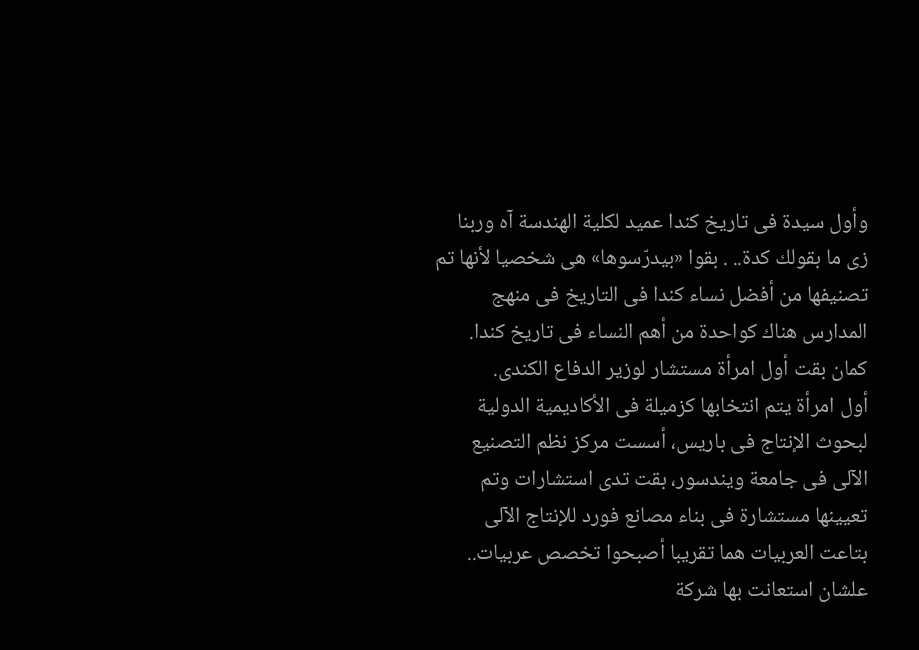وأول سيدة فى تاريخ كندا عميد لكلية الهندسة آه وربنا زى ما بقولك كدة.. . بقوا «بيدرّسوها» هى شخصيا لأنها تم تصنيفها من أفضل نساء كندا فى التاريخ فى منهج المدارس هناك كواحدة من أهم النساء فى تاريخ كندا.
كمان بقت أول امرأة مستشار لوزير الدفاع الكندى.
أول امرأة يتم انتخابها كزميلة فى الأكاديمية الدولية لبحوث الإنتاج فى باريس، أسست مركز نظم التصنيع الآلى فى جامعة ويندسور، بقت تدى استشارات وتم تعيينها مستشارة فى بناء مصانع فورد للإنتاج الآلى بتاعت العربيات هما تقريبا أصبحوا تخصص عربيات.. علشان استعانت بها شركة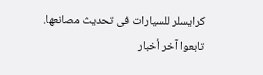كرايسلر للسيارات فى تحديث مصانعها.
تابعوا آخر أخبار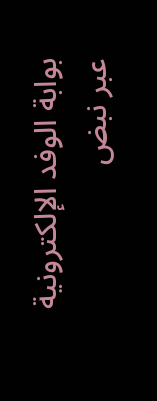بوابة الوفد الإلكترونية عبر نبض